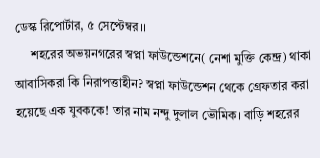ডেস্ক রিপোর্টার, ৫ সেপ্টেম্বর।।
     শহরের অভয়নগরের স্বপ্না ফাউন্ডেশনে( নেশা মুক্তি কেন্দ্র) থাকা আবাসিকরা কি নিরাপত্তাহীন? স্বপ্না ফাউন্ডেশন থেকে গ্রেফতার করা হয়েছে এক যুবককে! তার নাম নন্দু দুলাল ভৌমিক। বাড়ি শহরের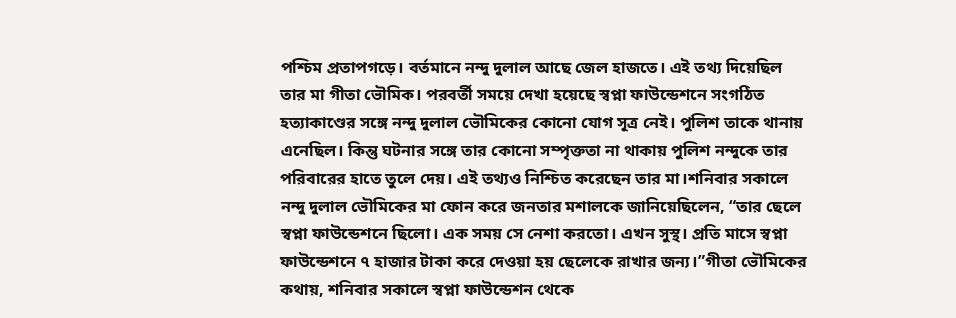পশ্চিম প্রতাপগড়ে। বর্তমানে নন্দু দুলাল আছে জেল হাজতে। এই তথ্য দিয়েছিল তার মা গীতা ভৌমিক। পরবর্তী সময়ে দেখা হয়েছে স্বপ্না ফাউন্ডেশনে সংগঠিত হত্যাকাণ্ডের সঙ্গে নন্দু দুলাল ভৌমিকের কোনো যোগ সূত্র নেই। পুলিশ তাকে থানায় এনেছিল। কিন্তু ঘটনার সঙ্গে তার কোনো সম্পৃক্ততা না থাকায় পুলিশ নন্দুকে তার পরিবারের হাতে তুলে দেয়। এই তথ্যও নিশ্চিত করেছেন তার মা।শনিবার সকালে নন্দু দুলাল ভৌমিকের মা ফোন করে জনতার মশালকে জানিয়েছিলেন, “তার ছেলে স্বপ্না ফাউন্ডেশনে ছিলো। এক সময় সে নেশা করতো। এখন সুস্থ। প্রতি মাসে স্বপ্না ফাউন্ডেশনে ৭ হাজার টাকা করে দেওয়া হয় ছেলেকে রাখার জন্য।”গীতা ভৌমিকের কথায়, শনিবার সকালে স্বপ্না ফাউন্ডেশন থেকে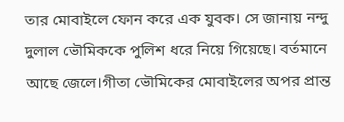তার মোবাইলে ফোন করে এক যুবক। সে জানায় নন্দু দুলাল ভৌমিককে পুলিশ ধরে নিয়ে গিয়েছে। বর্তমানে আছে জেলে।গীতা ভৌমিকের মোবাইলের অপর প্রান্ত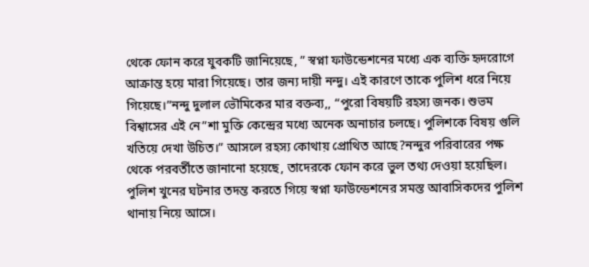থেকে ফোন করে যুবকটি জানিয়েছে, ” স্বপ্না ফাউন্ডেশনের মধ্যে এক ব্যক্তি হৃদরোগে আক্রান্ত হয়ে মারা গিয়েছে। তার জন্য দায়ী নন্দু। এই কারণে তাকে পুলিশ ধরে নিয়ে গিয়েছে।”নন্দু দুলাল ভৌমিকের মার বক্তব্য,, “পুরো বিষয়টি রহস্য জনক। শুভম বিশ্বাসের এই নে”শা মুক্তি কেন্দ্রের মধ্যে অনেক অনাচার চলছে। পুলিশকে বিষয় গুলি খতিয়ে দেখা উচিত।” আসলে রহস্য কোথায় প্রোথিত আছে?নন্দুর পরিবারের পক্ষ থেকে পরবর্তীতে জানানো হয়েছে, তাদেরকে ফোন করে ভুল তথ্য দেওয়া হয়েছিল। পুলিশ খুনের ঘটনার তদন্ত করতে গিয়ে স্বপ্না ফাউন্ডেশনের সমস্ত আবাসিকদের পুলিশ থানায় নিয়ে আসে।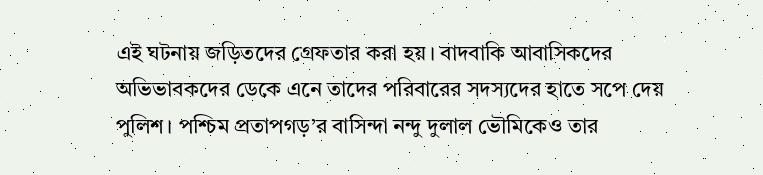এই ঘটনায় জড়িতদের গ্রেফতার করা হয়। বাদবাকি আবাসিকদের অভিভাবকদের ডেকে এনে তাদের পরিবারের সদস্যদের হাতে সপে দেয় পুলিশ। পশ্চিম প্রতাপগড়’র বাসিন্দা নন্দু দুলাল ভৌমিকেও তার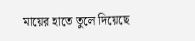মায়ের হাতে তুলে দিয়েছে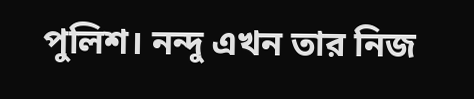পুলিশ। নন্দু এখন তার নিজ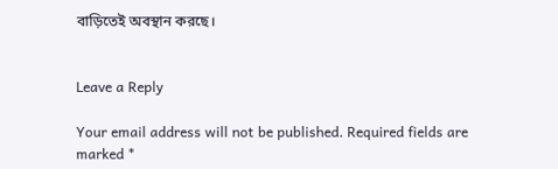বাড়িতেই অবস্থান করছে।


Leave a Reply

Your email address will not be published. Required fields are marked *